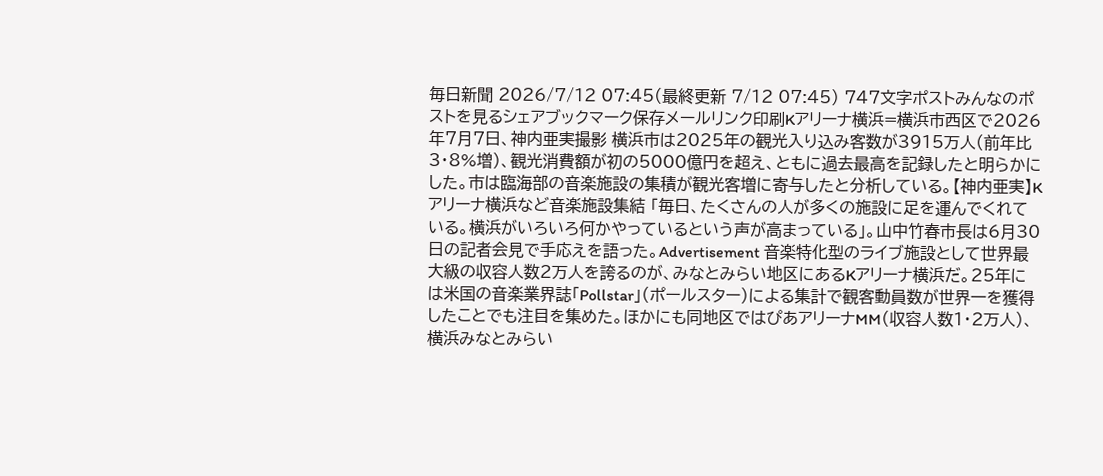毎日新聞 2026/7/12 07:45(最終更新 7/12 07:45) 747文字ポストみんなのポストを見るシェアブックマーク保存メールリンク印刷Kアリーナ横浜=横浜市西区で2026年7月7日、神内亜実撮影 横浜市は2025年の観光入り込み客数が3915万人(前年比3・8%増)、観光消費額が初の5000億円を超え、ともに過去最高を記録したと明らかにした。市は臨海部の音楽施設の集積が観光客増に寄与したと分析している。【神内亜実】Kアリーナ横浜など音楽施設集結 「毎日、たくさんの人が多くの施設に足を運んでくれている。横浜がいろいろ何かやっているという声が高まっている」。山中竹春市長は6月30日の記者会見で手応えを語った。Advertisement 音楽特化型のライブ施設として世界最大級の収容人数2万人を誇るのが、みなとみらい地区にあるKアリーナ横浜だ。25年には米国の音楽業界誌「Pollstar」(ポールスター)による集計で観客動員数が世界一を獲得したことでも注目を集めた。ほかにも同地区ではぴあアリーナMM(収容人数1・2万人)、横浜みなとみらい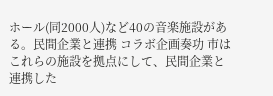ホール(同2000人)など40の音楽施設がある。民間企業と連携 コラボ企画奏功 市はこれらの施設を拠点にして、民間企業と連携した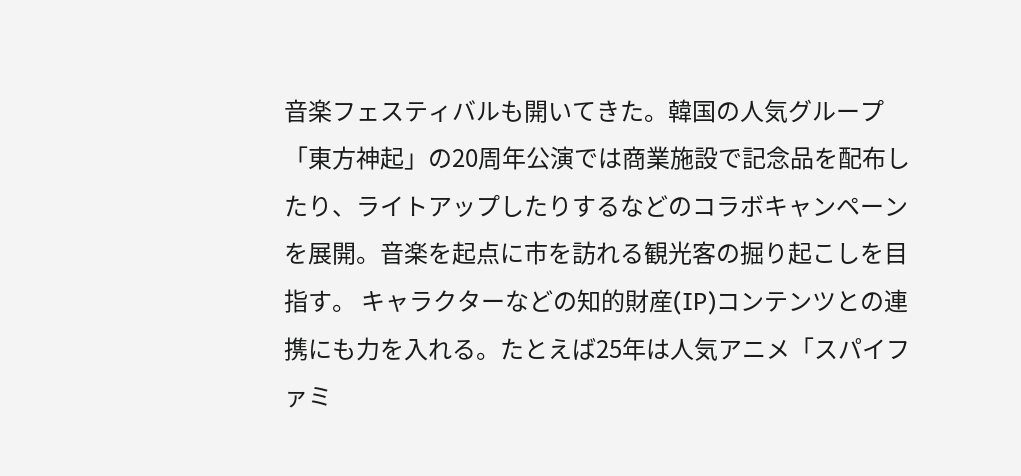音楽フェスティバルも開いてきた。韓国の人気グループ「東方神起」の20周年公演では商業施設で記念品を配布したり、ライトアップしたりするなどのコラボキャンペーンを展開。音楽を起点に市を訪れる観光客の掘り起こしを目指す。 キャラクターなどの知的財産(IP)コンテンツとの連携にも力を入れる。たとえば25年は人気アニメ「スパイファミ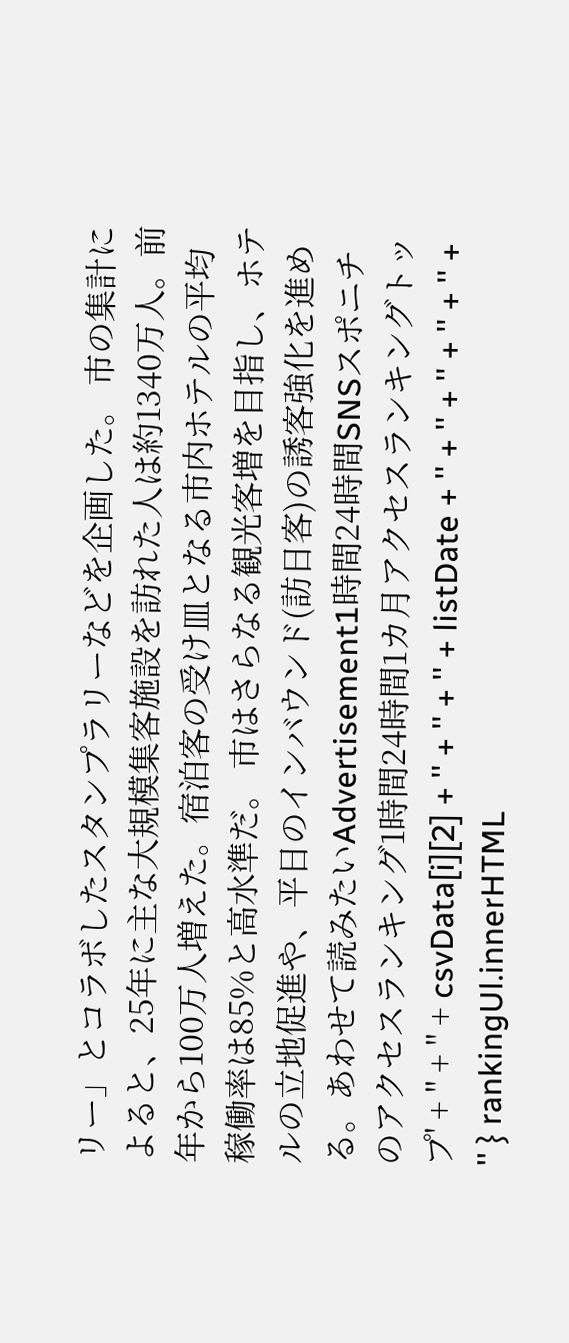リー」とコラボしたスタンプラリーなどを企画した。 市の集計によると、25年に主な大規模集客施設を訪れた人は約1340万人。前年から100万人増えた。宿泊客の受け皿となる市内ホテルの平均稼働率は85%と高水準だ。 市はさらなる観光客増を目指し、ホテルの立地促進や、平日のインバウンド(訪日客)の誘客強化を進める。あわせて読みたいAdvertisement1時間24時間SNSスポニチのアクセスランキング1時間24時間1カ月アクセスランキングトップ' + '' + '' + csvData[i][2] + '' + '' + '' + listDate + '' + '' + '' + '' + '' + '' } rankingUl.innerHTML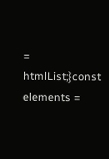= htmlList;}const elements =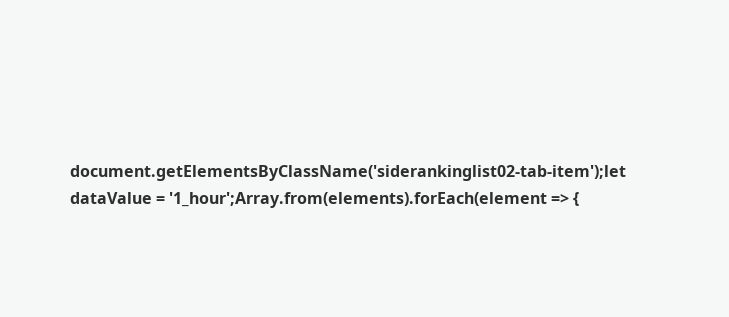document.getElementsByClassName('siderankinglist02-tab-item');let dataValue = '1_hour';Array.from(elements).forEach(element => {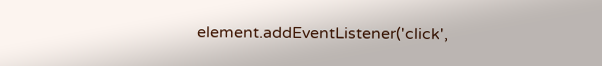element.addEventListener('click',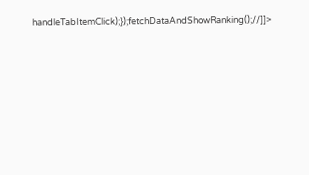handleTabItemClick);});fetchDataAndShowRanking();//]]>